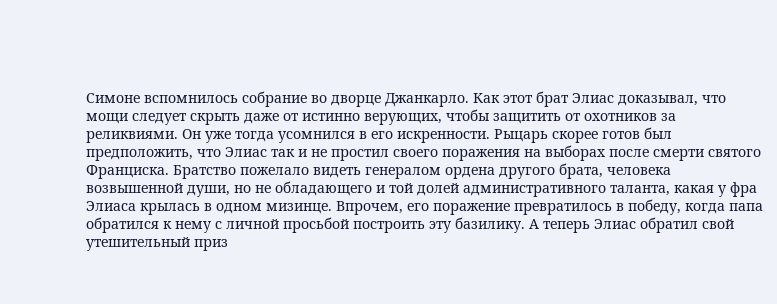Симоне вспомнилось собрание во дворце Джанкарло. Как этот брат Элиас доказывал, что мощи следует скрыть даже от истинно верующих, чтобы защитить от охотников за реликвиями. Он уже тогда усомнился в его искренности. Рыцарь скорее готов был предположить, что Элиас так и не простил своего поражения на выборах после смерти святого Франциска. Братство пожелало видеть генералом ордена другого брата, человека возвышенной души, но не обладающего и той долей административного таланта, какая у фра Элиаса крылась в одном мизинце. Впрочем, его поражение превратилось в победу, когда папа обратился к нему с личной просьбой построить эту базилику. А теперь Элиас обратил свой утешительный приз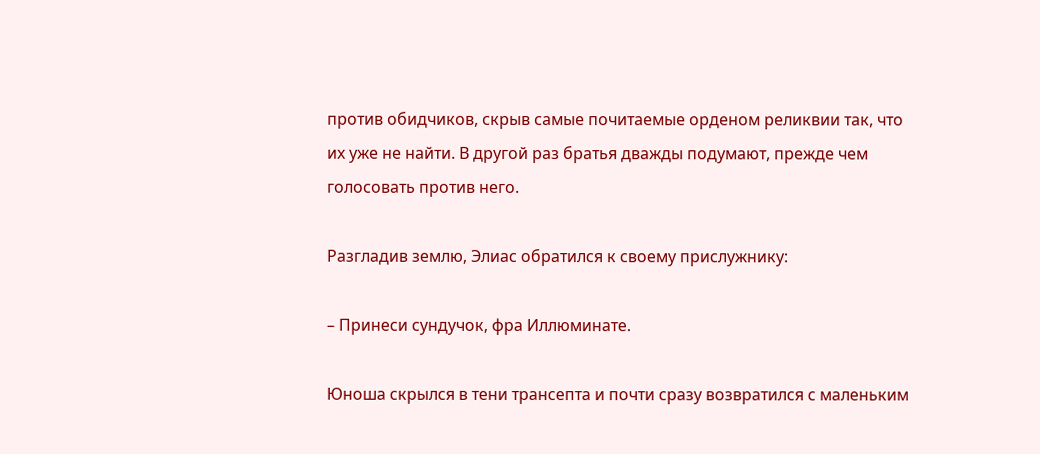против обидчиков, скрыв самые почитаемые орденом реликвии так, что их уже не найти. В другой раз братья дважды подумают, прежде чем голосовать против него.

Разгладив землю, Элиас обратился к своему прислужнику:

– Принеси сундучок, фра Иллюминате.

Юноша скрылся в тени трансепта и почти сразу возвратился с маленьким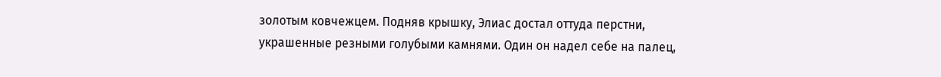золотым ковчежцем. Подняв крышку, Элиас достал оттуда перстни, украшенные резными голубыми камнями. Один он надел себе на палец,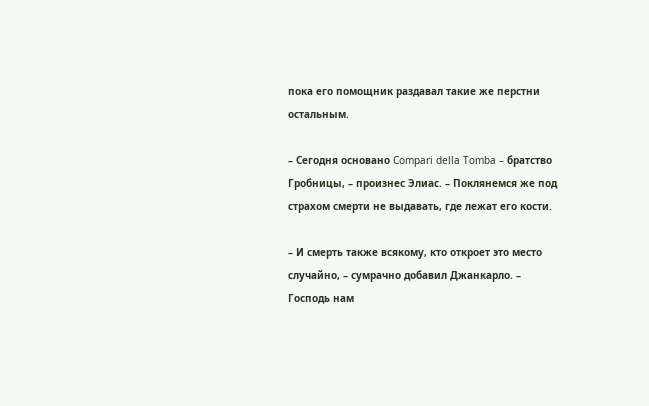пока его помощник раздавал такие же перстни остальным.

– Сегодня основано Compari della Tomba – братство Гробницы, – произнес Элиас. – Поклянемся же под страхом смерти не выдавать, где лежат его кости.

– И смерть также всякому, кто откроет это место случайно, – сумрачно добавил Джанкарло. – Господь нам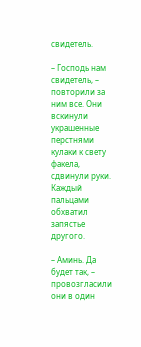свидетель.

– Господь нам свидетель, – повторили за ним все. Они вскинули украшенные перстнями кулаки к свету факела, сдвинули руки. Каждый пальцами обхватил запястье другого.

– Аминь. Да будет так, – провозгласили они в один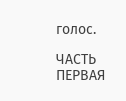голос.

ЧАСТЬ ПЕРВАЯ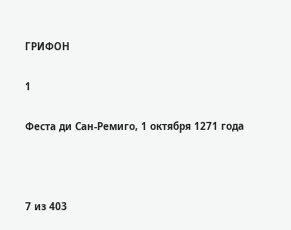ГРИФОН

1

Феста ди Сан-Ремиго, 1 октября 1271 года



7 из 403